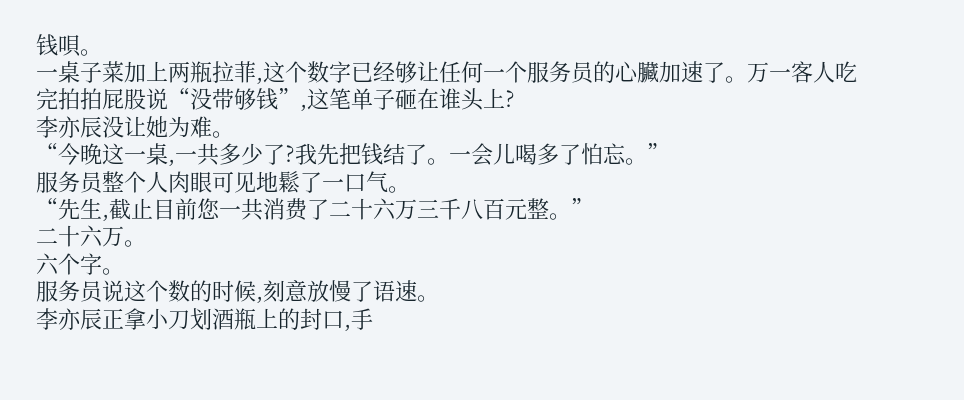钱唄。
一桌子菜加上两瓶拉菲,这个数字已经够让任何一个服务员的心臟加速了。万一客人吃完拍拍屁股说“没带够钱”,这笔单子砸在谁头上?
李亦辰没让她为难。
“今晚这一桌,一共多少了?我先把钱结了。一会儿喝多了怕忘。”
服务员整个人肉眼可见地鬆了一口气。
“先生,截止目前您一共消费了二十六万三千八百元整。”
二十六万。
六个字。
服务员说这个数的时候,刻意放慢了语速。
李亦辰正拿小刀划酒瓶上的封口,手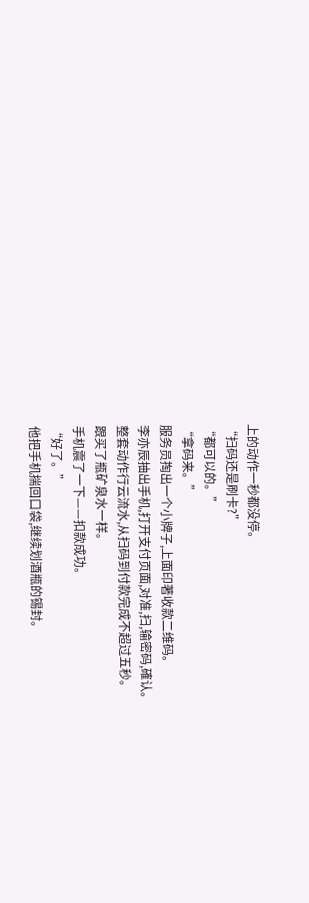上的动作一秒都没停。
“扫码还是刷卡?”
“都可以的。”
“拿码来。”
服务员掏出一个小牌子,上面印著收款二维码。
李亦辰抽出手机,打开支付页面,对准,扫,输密码,確认。
整套动作行云流水,从扫码到付款完成不超过五秒。
跟买了瓶矿泉水一样。
手机震了一下——扣款成功。
“好了。”
他把手机揣回口袋,继续划酒瓶的锡封。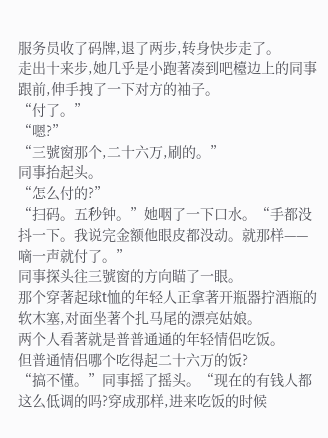服务员收了码牌,退了两步,转身快步走了。
走出十来步,她几乎是小跑著凑到吧檯边上的同事跟前,伸手拽了一下对方的袖子。
“付了。”
“嗯?”
“三號窗那个,二十六万,刷的。”
同事抬起头。
“怎么付的?”
“扫码。五秒钟。”她咽了一下口水。“手都没抖一下。我说完金额他眼皮都没动。就那样——嘀一声就付了。”
同事探头往三號窗的方向瞄了一眼。
那个穿著起球t恤的年轻人正拿著开瓶器拧酒瓶的软木塞,对面坐著个扎马尾的漂亮姑娘。
两个人看著就是普普通通的年轻情侣吃饭。
但普通情侣哪个吃得起二十六万的饭?
“搞不懂。”同事摇了摇头。“现在的有钱人都这么低调的吗?穿成那样,进来吃饭的时候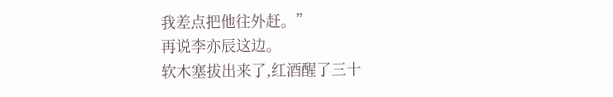我差点把他往外赶。”
再说李亦辰这边。
软木塞拔出来了,红酒醒了三十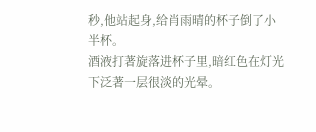秒,他站起身,给肖雨晴的杯子倒了小半杯。
酒液打著旋落进杯子里,暗红色在灯光下泛著一层很淡的光晕。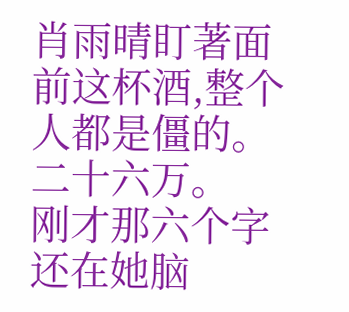肖雨晴盯著面前这杯酒,整个人都是僵的。
二十六万。
刚才那六个字还在她脑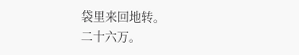袋里来回地转。
二十六万。